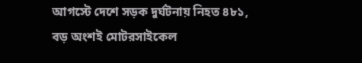আগস্টে দেশে সড়ক দুর্ঘটনায় নিহত ৪৮১, বড় অংশই মোটরসাইকেল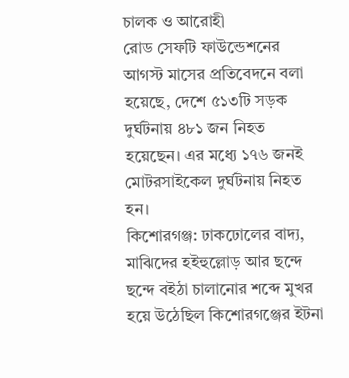চালক ও আরোহী
রোড সেফটি ফাউন্ডেশনের আগস্ট মাসের প্রতিবেদনে বলা হয়েছে, দেশে ৫১৩টি সড়ক দুর্ঘটনায় ৪৮১ জন নিহত হয়েছেন। এর মধ্যে ১৭৬ জনই মোটরসাইকেল দুর্ঘটনায় নিহত হন।
কিশোরগঞ্জ: ঢাকঢোলের বাদ্য, মাঝিদের হইহুল্লোড় আর ছন্দে ছন্দে বইঠা চালানোর শব্দে মুখর হয়ে উঠেছিল কিশোরগঞ্জের ইটনা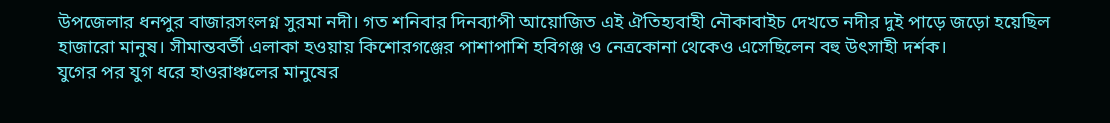উপজেলার ধনপুর বাজারসংলগ্ন সুরমা নদী। গত শনিবার দিনব্যাপী আয়োজিত এই ঐতিহ্যবাহী নৌকাবাইচ দেখতে নদীর দুই পাড়ে জড়ো হয়েছিল হাজারো মানুষ। সীমান্তবর্তী এলাকা হওয়ায় কিশোরগঞ্জের পাশাপাশি হবিগঞ্জ ও নেত্রকোনা থেকেও এসেছিলেন বহু উৎসাহী দর্শক।
যুগের পর যুগ ধরে হাওরাঞ্চলের মানুষের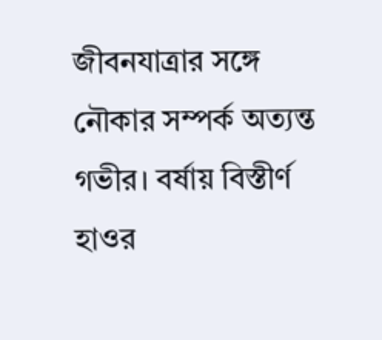জীবনযাত্রার সঙ্গে নৌকার সম্পর্ক অত্যন্ত গভীর। বর্ষায় বিস্তীর্ণ হাওর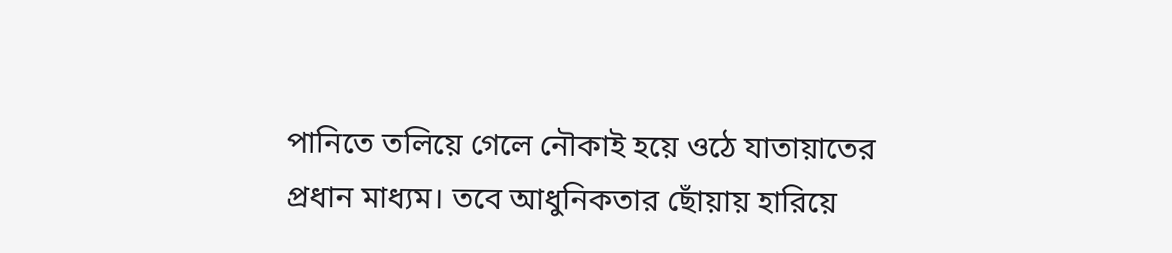পানিতে তলিয়ে গেলে নৌকাই হয়ে ওঠে যাতায়াতের প্রধান মাধ্যম। তবে আধুনিকতার ছোঁয়ায় হারিয়ে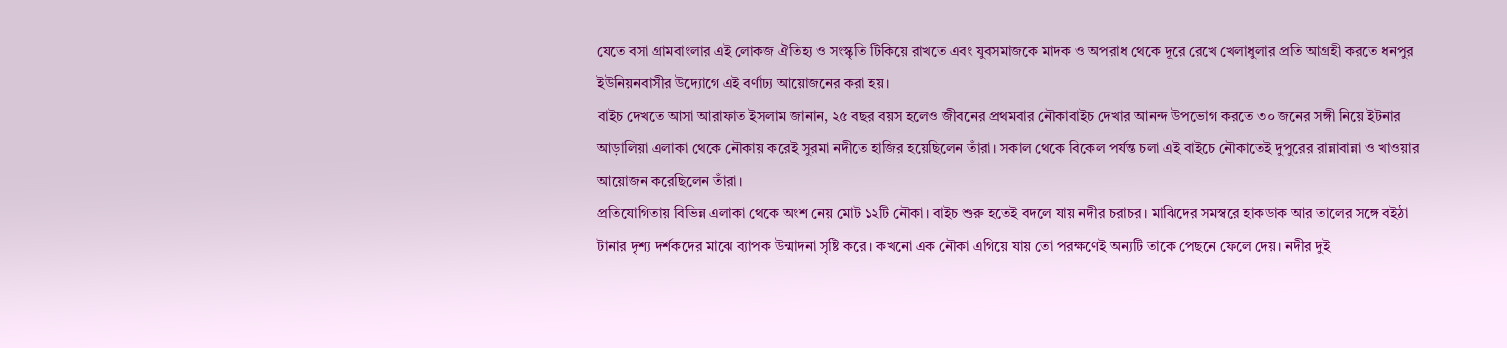যেতে বসা গ্রামবাংলার এই লোকজ ঐতিহ্য ও সংস্কৃতি টিকিয়ে রাখতে এবং যুবসমাজকে মাদক ও অপরাধ থেকে দূরে রেখে খেলাধুলার প্রতি আগ্রহী করতে ধনপুর ইউনিয়নবাসীর উদ্যোগে এই বর্ণাঢ্য আয়োজনের করা হয়।
বাইচ দেখতে আসা আরাফাত ইসলাম জানান, ২৫ বছর বয়স হলেও জীবনের প্রথমবার নৌকাবাইচ দেখার আনন্দ উপভোগ করতে ৩০ জনের সঙ্গী নিয়ে ইটনার আড়ালিয়া এলাকা থেকে নৌকায় করেই সুরমা নদীতে হাজির হয়েছিলেন তাঁরা। সকাল থেকে বিকেল পর্যন্ত চলা এই বাইচে নৌকাতেই দুপুরের রান্নাবান্না ও খাওয়ার আয়োজন করেছিলেন তাঁরা।
প্রতিযোগিতায় বিভিন্ন এলাকা থেকে অংশ নেয় মোট ১২টি নৌকা। বাইচ শুরু হতেই বদলে যায় নদীর চরাচর। মাঝিদের সমস্বরে হাকডাক আর তালের সঙ্গে বইঠা টানার দৃশ্য দর্শকদের মাঝে ব্যাপক উন্মাদনা সৃষ্টি করে। কখনো এক নৌকা এগিয়ে যায় তো পরক্ষণেই অন্যটি তাকে পেছনে ফেলে দেয়। নদীর দুই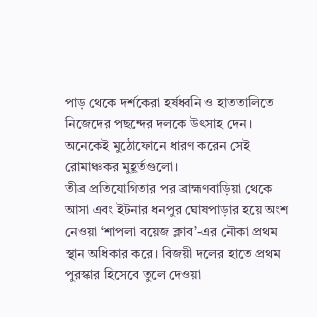পাড় থেকে দর্শকেরা হর্ষধ্বনি ও হাততালিতে নিজেদের পছন্দের দলকে উৎসাহ দেন। অনেকেই মুঠোফোনে ধারণ করেন সেই রোমাঞ্চকর মুহূর্তগুলো।
তীব্র প্রতিযোগিতার পর ব্রাহ্মণবাড়িয়া থেকে আসা এবং ইটনার ধনপুর ঘোষপাড়ার হয়ে অংশ নেওয়া ‘শাপলা বয়েজ ক্লাব’-এর নৌকা প্রথম স্থান অধিকার করে। বিজয়ী দলের হাতে প্রথম পুরস্কার হিসেবে তুলে দেওয়া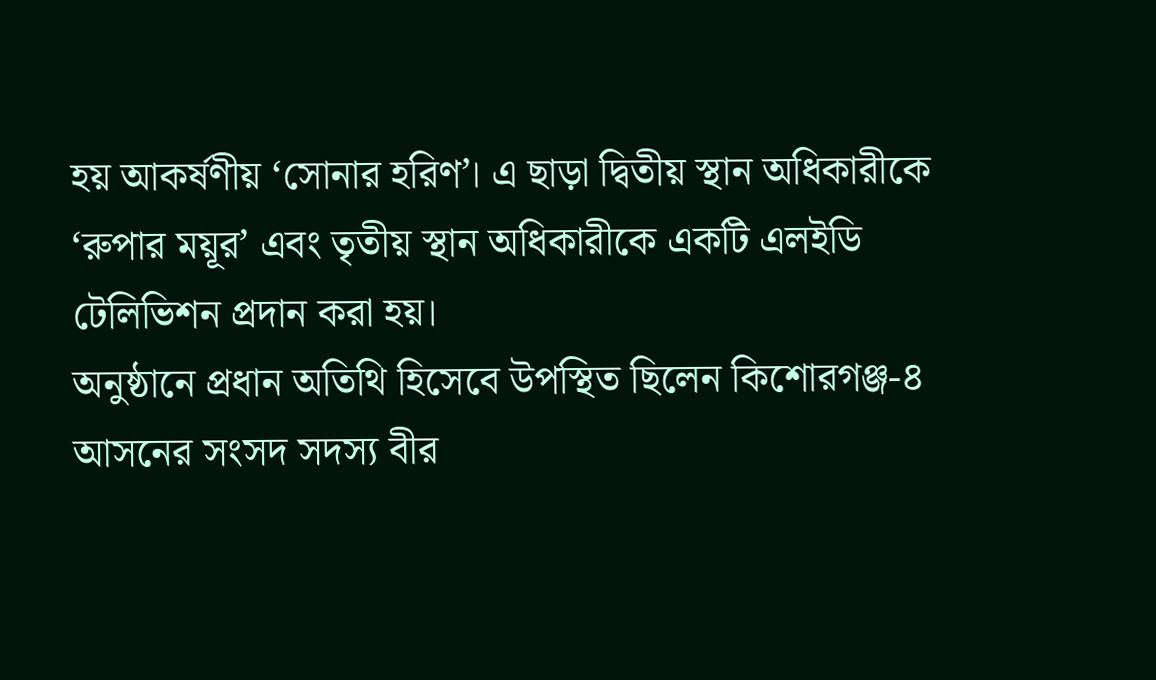হয় আকর্ষণীয় ‘সোনার হরিণ’। এ ছাড়া দ্বিতীয় স্থান অধিকারীকে ‘রুপার ময়ূর’ এবং তৃতীয় স্থান অধিকারীকে একটি এলইডি টেলিভিশন প্রদান করা হয়।
অনুষ্ঠানে প্রধান অতিথি হিসেবে উপস্থিত ছিলেন কিশোরগঞ্জ-৪ আসনের সংসদ সদস্য বীর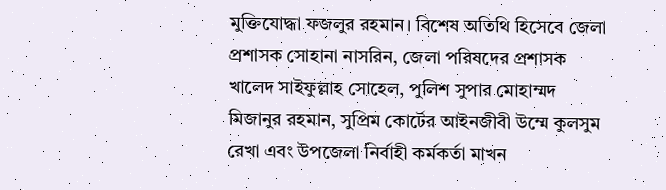মুক্তিযোদ্ধা ফজলুর রহমান। বিশেষ অতিথি হিসেবে জেলা প্রশাসক সোহানা নাসরিন, জেলা পরিষদের প্রশাসক খালেদ সাইফুল্লাহ সোহেল, পুলিশ সুপার মোহাম্মদ মিজানুর রহমান, সুপ্রিম কোর্টের আইনজীবী উম্মে কুলসুম রেখা এবং উপজেলা নির্বাহী কর্মকর্তা মাখন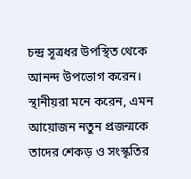চন্দ্র সূত্রধর উপস্থিত থেকে আনন্দ উপভোগ করেন। স্থানীয়রা মনে করেন, এমন আয়োজন নতুন প্রজন্মকে তাদের শেকড় ও সংস্কৃতির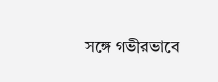সঙ্গে গভীরভাবে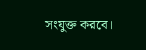সংযুক্ত করবে।